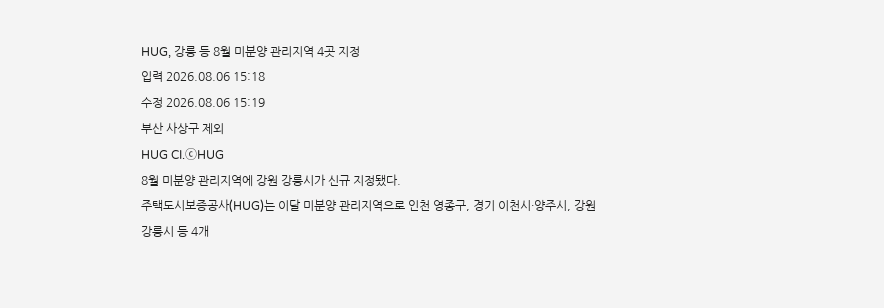HUG, 강릉 등 8월 미분양 관리지역 4곳 지정
입력 2026.08.06 15:18
수정 2026.08.06 15:19
부산 사상구 제외
HUG CI.ⓒHUG
8월 미분양 관리지역에 강원 강릉시가 신규 지정됐다.
주택도시보증공사(HUG)는 이달 미분양 관리지역으로 인천 영종구, 경기 이천시·양주시, 강원 강릉시 등 4개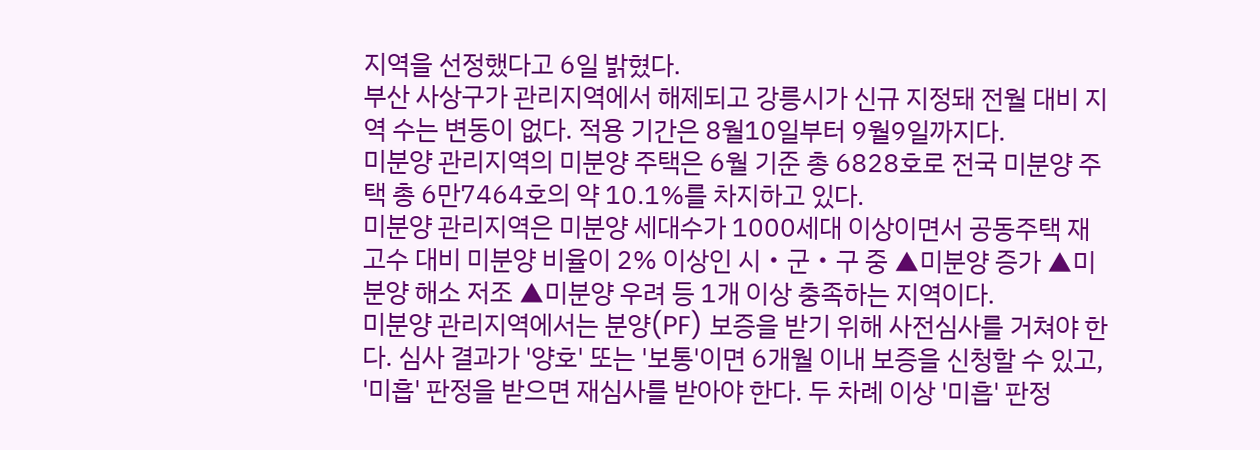지역을 선정했다고 6일 밝혔다.
부산 사상구가 관리지역에서 해제되고 강릉시가 신규 지정돼 전월 대비 지역 수는 변동이 없다. 적용 기간은 8월10일부터 9월9일까지다.
미분양 관리지역의 미분양 주택은 6월 기준 총 6828호로 전국 미분양 주택 총 6만7464호의 약 10.1%를 차지하고 있다.
미분양 관리지역은 미분양 세대수가 1000세대 이상이면서 공동주택 재고수 대비 미분양 비율이 2% 이상인 시・군・구 중 ▲미분양 증가 ▲미분양 해소 저조 ▲미분양 우려 등 1개 이상 충족하는 지역이다.
미분양 관리지역에서는 분양(PF) 보증을 받기 위해 사전심사를 거쳐야 한다. 심사 결과가 '양호' 또는 '보통'이면 6개월 이내 보증을 신청할 수 있고, '미흡' 판정을 받으면 재심사를 받아야 한다. 두 차례 이상 '미흡' 판정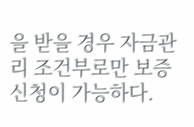을 받을 경우 자금관리 조건부로만 보증 신청이 가능하다.